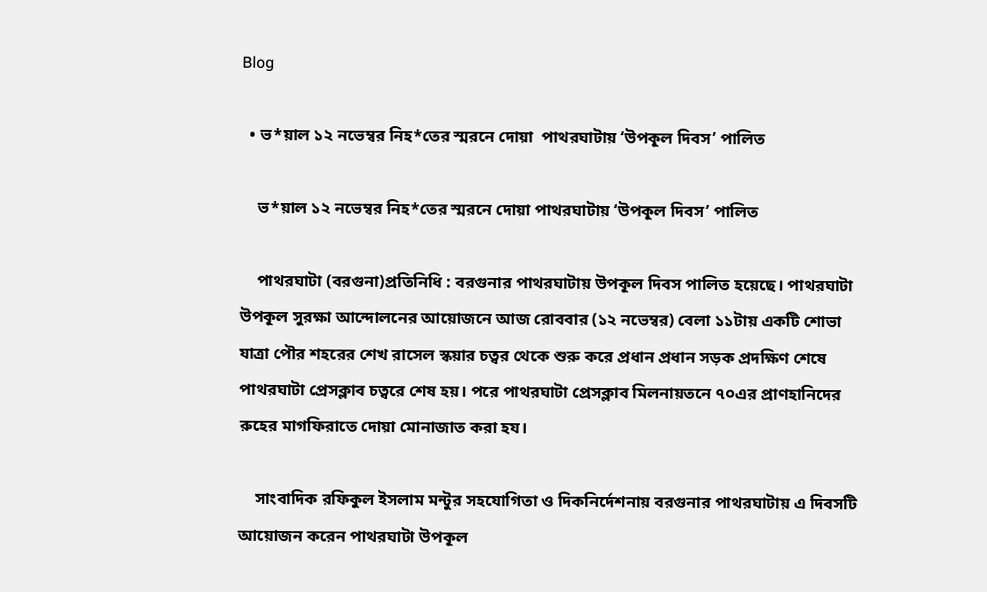Blog

  • ভ*য়াল ১২ নভেম্বর নিহ*তের স্মরনে দোয়া  পাথরঘাটায় ‘উপকূল দিবস’ পালিত

    ভ*য়াল ১২ নভেম্বর নিহ*তের স্মরনে দোয়া পাথরঘাটায় ‘উপকূল দিবস’ পালিত

    পাথরঘাটা (বরগুনা)প্রতিনিধি : বরগুনার পাথরঘাটায় উপকূল দিবস পালিত হয়েছে। পাথরঘাটা উপকূল সুরক্ষা আন্দোলনের আয়োজনে আজ রোববার (১২ নভেম্বর) বেলা ১১টায় একটি শোভা যাত্রা পৌর শহরের শেখ রাসেল স্কয়ার চত্বর থেকে শুরু করে প্রধান প্রধান সড়ক প্রদক্ষিণ শেষে পাথরঘাটা প্রেসক্লাব চত্বরে শেষ হয়। পরে পাথরঘাটা প্রেসক্লাব মিলনায়তনে ৭০এর প্রাণহানিদের রুহের মাগফিরাতে দোয়া মোনাজাত করা হয।

    সাংবাদিক রফিকুল ইসলাম মন্টুর সহযোগিতা ও দিকনির্দেশনায় বরগুনার পাথরঘাটায় এ দিবসটি আয়োজন করেন পাথরঘাটা উপকূল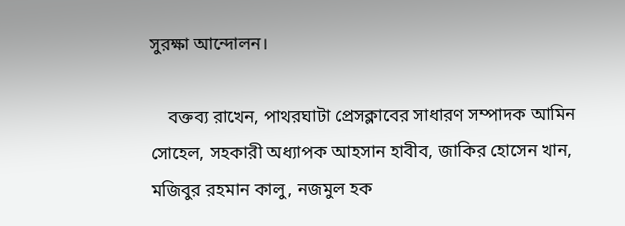সুরক্ষা আন্দোলন।

    বক্তব্য রাখেন, পাথরঘাটা প্রেসক্লাবের সাধারণ সম্পাদক আমিন সোহেল, সহকারী অধ্যাপক আহসান হাবীব, জাকির হোসেন খান, মজিবুর রহমান কালু, নজমুল হক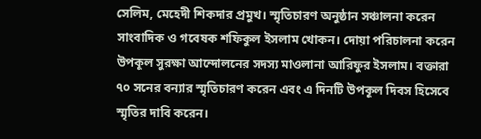সেলিম, মেহেদী শিকদার প্রমুখ। স্মৃতিচারণ অনুষ্ঠান সঞ্চালনা করেন সাংবাদিক ও গবেষক শফিকুল ইসলাম খোকন। দোয়া পরিচালনা করেন উপকূল সুরক্ষা আন্দোলনের সদস্য মাওলানা আরিফুর ইসলাম। বক্তারা ৭০ সনের বন্যার স্মৃতিচারণ করেন এবং এ দিনটি উপকূল দিবস হিসেবে স্মৃতির দাবি করেন।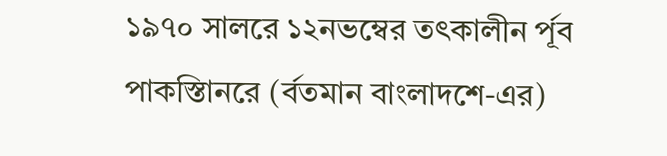১৯৭০ সালরে ১২নভম্বের তৎকালীন র্পূব পাকস্তিানরে (র্বতমান বাংলাদশে-এর)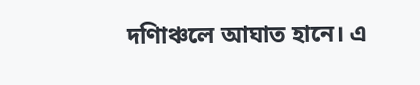দণিাঞ্চলে আঘাত হানে। এ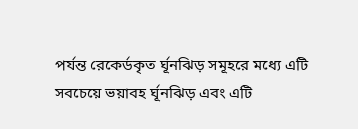পর্যন্ত রেকের্ডকৃত র্ঘূনঝিড় সমূহরে মধ্যে এটি সবচেয়ে ভয়াবহ র্ঘূনঝিড় এবং এটি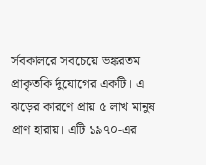র্সবকালরে সবচেয়ে ভঙ্করতম প্রাকৃতকি র্দুযোগের একটি। এ ঝড়ের কারণে প্রায় ৫ লাখ মানুষ প্রাণ হারায়। এটি ১৯৭০-এর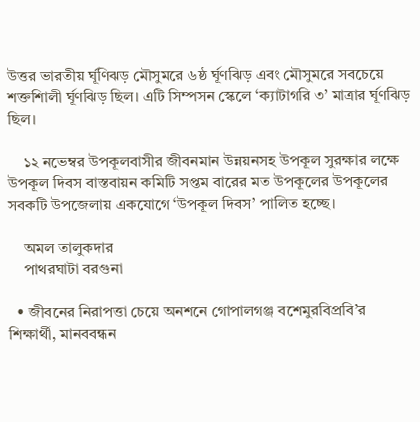উত্তর ভারতীয় র্ঘূণিঝড় মৌসুমরে ৬ষ্ঠ র্ঘূণঝিড় এবং মৌসুমরে সবচেয়ে শক্তশিালী র্ঘূণঝিড় ছিল। এটি সিম্পসন স্কেলে ‘ক্যাটাগরি ৩’ মাত্রার র্ঘূণঝিড় ছিল।

    ১২ নভেম্বর উপকূলবাসীর জীবনমান উন্নয়নসহ উপকূল সুরক্ষার লক্ষে উপকূল দিবস বাস্তবায়ন কমিটি সপ্তম বারের মত উপকূলের উপকূলের সবকটি উপজেলায় একযোগে ‘উপকূল দিবস’ পালিত হচ্ছে।

    অমল তালুকদার
    পাথরঘাটা বরগুনা

  • জীবনের নিরাপত্তা চেয়ে অনশনে গোপালগঞ্জ বশেমুরবিপ্রবি’র শিক্ষার্থী, মানববন্ধন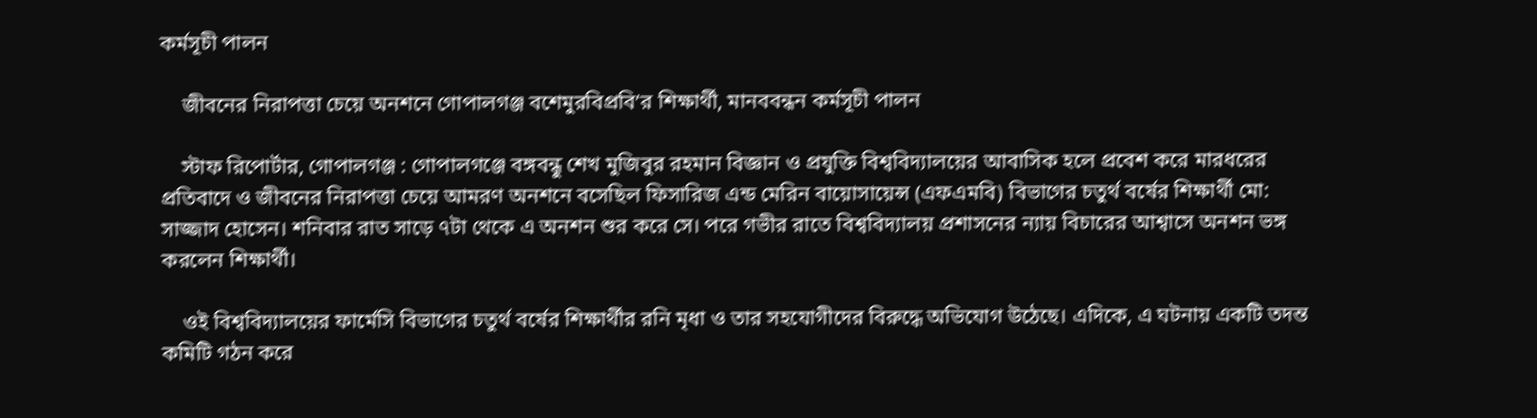কর্মসূচী পালন

    জীবনের নিরাপত্তা চেয়ে অনশনে গোপালগঞ্জ বশেমুরবিপ্রবি’র শিক্ষার্থী, মানববন্ধন কর্মসূচী পালন

    স্টাফ রিপোর্টার, গোপালগঞ্জ : গোপালগঞ্জে বঙ্গবন্ধু শেখ মুজিবুর রহমান বিজ্ঞান ও প্রযুক্তি বিশ্ববিদ্যালয়ের আবাসিক হলে প্রবেশ করে মারধরের প্রতিবাদে ও জীবনের নিরাপত্তা চেয়ে আমরণ অনশনে বসেছিল ফিসারিজ এন্ড মেরিন বায়োসায়েন্স (এফএমবি) বিভাগের চতুর্থ বর্ষের শিক্ষার্থী মো: সাজ্জাদ হোসেন। শনিবার রাত সাড়ে ৭টা থেকে এ অনশন শুর করে সে। পরে গভীর রাতে বিশ্ববিদ্যালয় প্রশাসনের ন্যায় বিচারের আশ্বাসে অনশন ভঙ্গ করলেন শিক্ষার্থী।

    ওই বিশ্ববিদ্যালয়ের ফার্মেসি বিভাগের চতুর্থ বর্ষের শিক্ষার্থীর রনি মৃধা ও তার সহযোগীদের বিরুদ্ধে অভিযোগ উঠেছে। এদিকে, এ ঘটনায় একটি তদন্ত কমিটি গঠন করে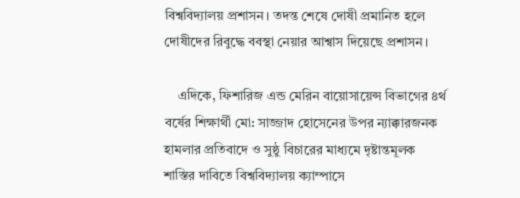বিশ্ববিদ্যালয় প্রশাসন। তদন্ত শেষে দোষী প্রমানিত হলে দোষীদের রিবুদ্ধে ববস্থা নেয়ার আশ্বাস দিয়েছে প্রশাসন।

    এদিকে, ফিশারিজ এন্ড মেরিন বায়োসায়েন্স বিভাগের ৪র্থ বর্ষের শিক্ষার্থী মো: সাজ্জাদ হোসেনের উপর ন্যাক্কারজনক হামলার প্রতিবাদে ও সুষ্ঠু বিচারের মাধ্যমে দৃষ্টান্তমূলক শাস্তির দাবিতে বিশ্ববিদ্যালয় ক্যাম্পাসে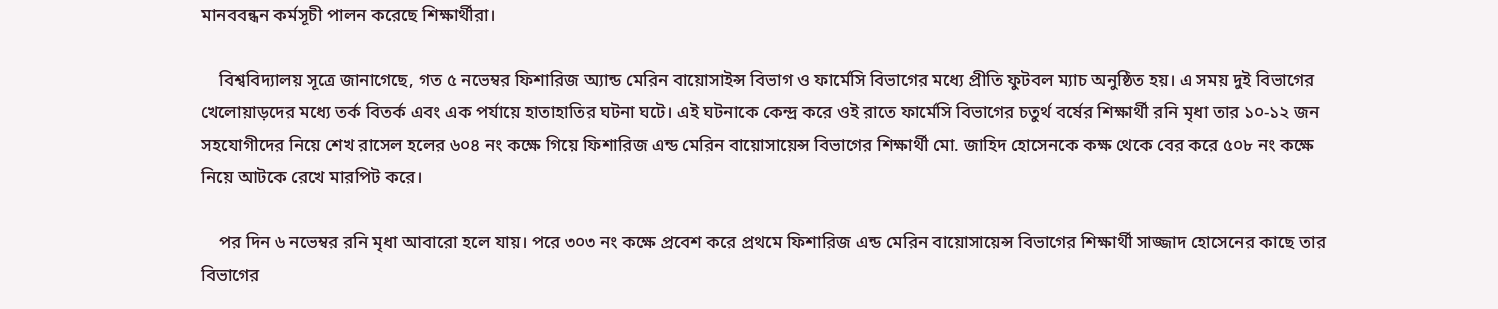মানববন্ধন কর্মসূচী পালন করেছে শিক্ষার্থীরা।

    বিশ্ববিদ্যালয় সূত্রে জানাগেছে, গত ৫ নভেম্বর ফিশারিজ অ্যান্ড মেরিন বায়োসাইন্স বিভাগ ও ফার্মেসি বিভাগের মধ্যে প্রীতি ফুটবল ম্যাচ অনুষ্ঠিত হয়। এ সময় দুই বিভাগের খেলোয়াড়দের মধ্যে তর্ক বিতর্ক এবং এক পর্যায়ে হাতাহাতির ঘটনা ঘটে। এই ঘটনাকে কেন্দ্র করে ওই রাতে ফার্মেসি বিভাগের চতুর্থ বর্ষের শিক্ষার্থী রনি মৃধা তার ১০-১২ জন সহযোগীদের নিয়ে শেখ রাসেল হলের ৬০৪ নং কক্ষে গিয়ে ফিশারিজ এন্ড মেরিন বায়োসায়েন্স বিভাগের শিক্ষার্থী মো. জাহিদ হোসেনকে কক্ষ থেকে বের করে ৫০৮ নং কক্ষে নিয়ে আটকে রেখে মারপিট করে।

    পর দিন ৬ নভেম্বর রনি মৃধা আবারো হলে যায়। পরে ৩০৩ নং কক্ষে প্রবেশ করে প্রথমে ফিশারিজ এন্ড মেরিন বায়োসায়েন্স বিভাগের শিক্ষার্থী সাজ্জাদ হোসেনের কাছে তার বিভাগের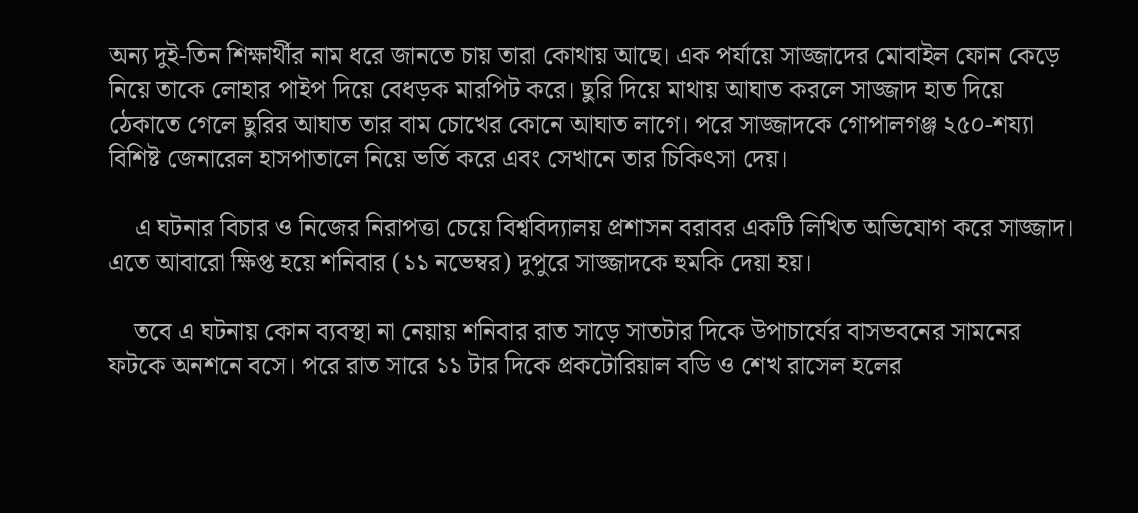অন্য দুই-তিন শিক্ষার্থীর নাম ধরে জানতে চায় তারা কোথায় আছে। এক পর্যায়ে সাজ্জাদের মোবাইল ফোন কেড়ে নিয়ে তাকে লোহার পাইপ দিয়ে বেধড়ক মারপিট করে। ছুরি দিয়ে মাথায় আঘাত করলে সাজ্জাদ হাত দিয়ে ঠেকাতে গেলে ছুরির আঘাত তার বাম চোখের কোনে আঘাত লাগে। পরে সাজ্জাদকে গোপালগঞ্জ ২৫০-শয্যা বিশিষ্ট জেনারেল হাসপাতালে নিয়ে ভর্তি করে এবং সেখানে তার চিকিৎসা দেয়।

    এ ঘটনার বিচার ও নিজের নিরাপত্তা চেয়ে বিশ্ববিদ্যালয় প্রশাসন বরাবর একটি লিখিত অভিযোগ করে সাজ্জাদ। এতে আবারো ক্ষিপ্ত হয়ে শনিবার (১১ নভেম্বর) দুপুরে সাজ্জাদকে হুমকি দেয়া হয়।

    তবে এ ঘটনায় কোন ব্যবস্থা না নেয়ায় শনিবার রাত সাড়ে সাতটার দিকে উপাচার্যের বাসভবনের সামনের ফটকে অনশনে বসে। পরে রাত সারে ১১ টার দিকে প্রকটোরিয়াল বডি ও শেখ রাসেল হলের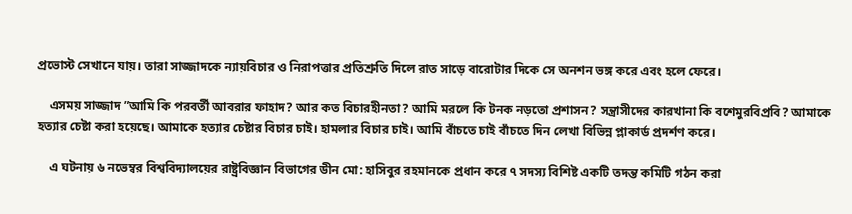প্রভোস্ট সেখানে যায়। তারা সাজ্জাদকে ন্যায়বিচার ও নিরাপত্তার প্রতিশ্রুতি দিলে রাত সাড়ে বারোটার দিকে সে অনশন ভঙ্গ করে এবং হলে ফেরে।

    এসময় সাজ্জাদ ”আমি কি পরবর্তী আবরার ফাহাদ? আর কত বিচারহীনতা? আমি মরলে কি টনক নড়তো প্রশাসন? সন্ত্রাসীদের কারখানা কি বশেমুরবিপ্রবি? আমাকে হত্যার চেষ্টা করা হয়েছে। আমাকে হত্যার চেষ্টার বিচার চাই। হামলার বিচার চাই। আমি বাঁচতে চাই বাঁচতে দিন লেখা বিভিন্ন প্লাকার্ড প্রদর্শণ করে।

    এ ঘটনায় ৬ নভেম্বর বিশ্ববিদ্যালয়ের রাষ্ট্রবিজ্ঞান বিভাগের ডীন মো: হাসিবুর রহমানকে প্রধান করে ৭ সদস্য বিশিষ্ট একটি তদন্ত কমিটি গঠন করা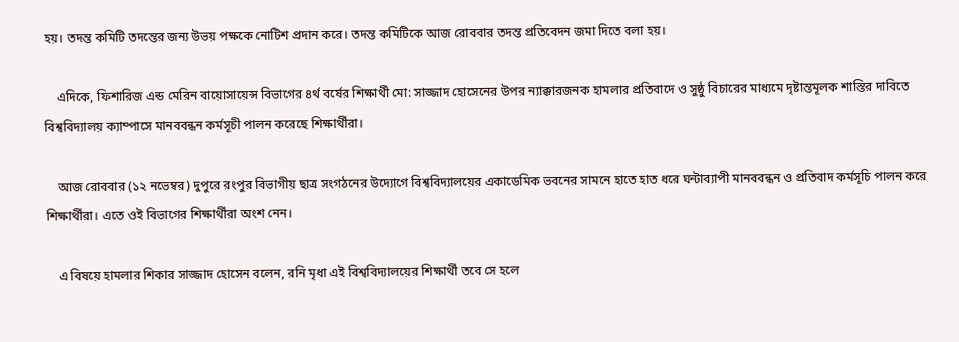হয়। তদন্ত কমিটি তদন্তের জন্য উভয় পক্ষকে নোটিশ প্রদান করে। তদন্ত কমিটিকে আজ রোববার তদন্ত প্রতিবেদন জমা দিতে বলা হয়।

    এদিকে, ফিশারিজ এন্ড মেরিন বায়োসায়েন্স বিভাগের ৪র্থ বর্ষের শিক্ষার্থী মো: সাজ্জাদ হোসেনের উপর ন্যাক্কারজনক হামলার প্রতিবাদে ও সুষ্ঠু বিচারের মাধ্যমে দৃষ্টান্তমূলক শাস্তির দাবিতে বিশ্ববিদ্যালয় ক্যাম্পাসে মানববন্ধন কর্মসূচী পালন করেছে শিক্ষার্থীরা।

    আজ রোববার (১২ নভেম্বর) দুপুরে রংপুর বিভাগীয় ছাত্র সংগঠনের উদ্যোগে বিশ্ববিদ্যালয়ের একাডেমিক ভবনের সামনে হাতে হাত ধরে ঘন্টাব্যাপী মানববন্ধন ও প্রতিবাদ কর্মসূচি পালন করে শিক্ষার্থীরা। এতে ওই বিভাগের শিক্ষার্থীরা অংশ নেন।

    এ বিষয়ে হামলার শিকার সাজ্জাদ হোসেন বলেন, রনি মৃধা এই বিশ্ববিদ্যালয়ের শিক্ষার্থী তবে সে হলে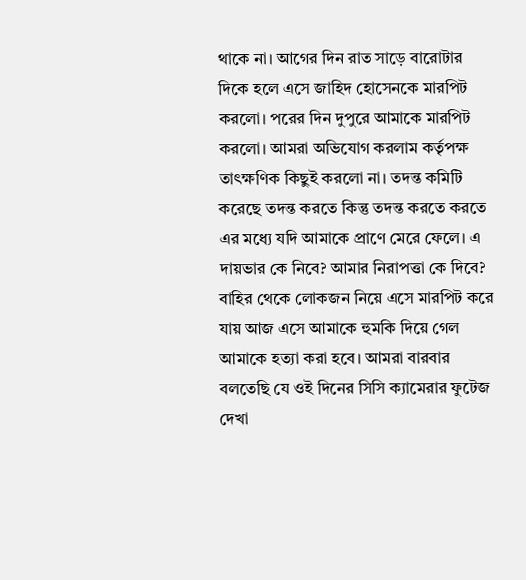থাকে না। আগের দিন রাত সাড়ে বারোটার দিকে হলে এসে জাহিদ হোসেনকে মারপিট করলো। পরের দিন দুপুরে আমাকে মারপিট করলো। আমরা অভিযোগ করলাম কর্তৃপক্ষ তাৎক্ষণিক কিছুই করলো না। তদন্ত কমিটি করেছে তদন্ত করতে কিন্তু তদন্ত করতে করতে এর মধ্যে যদি আমাকে প্রাণে মেরে ফেলে। এ দায়ভার কে নিবে? আমার নিরাপত্তা কে দিবে? বাহির থেকে লোকজন নিয়ে এসে মারপিট করে যায় আজ এসে আমাকে হুমকি দিয়ে গেল আমাকে হত্যা করা হবে। আমরা বারবার বলতেছি যে ওই দিনের সিসি ক্যামেরার ফুটেজ দেখা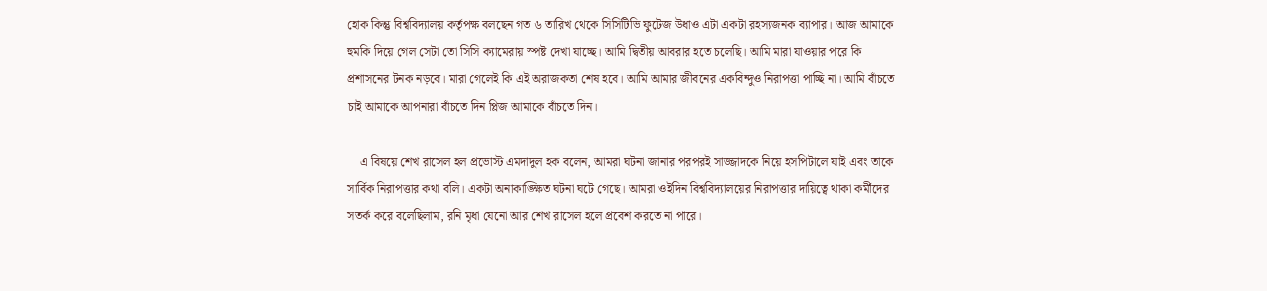হোক কিন্তু বিশ্ববিদ্যালয় কর্তৃপক্ষ বলছেন গত ৬ তারিখ থেকে সিসিটিভি ফুটেজ উধাও এটা একটা রহস্যজনক ব্যাপার। আজ আমাকে হুমকি দিয়ে গেল সেটা তো সিসি ক্যামেরায় স্পষ্ট দেখা যাচ্ছে। আমি দ্বিতীয় আবরার হতে চলেছি। আমি মারা যাওয়ার পরে কি প্রশাসনের টনক নড়বে। মারা গেলেই কি এই অরাজকতা শেষ হবে। আমি আমার জীবনের একবিন্দুও নিরাপত্তা পাচ্ছি না। আমি বাঁচতে চাই আমাকে আপনারা বাঁচতে দিন প্লিজ আমাকে বাঁচতে দিন।

    এ বিষয়ে শেখ রাসেল হল প্রভোস্ট এমদাদুল হক বলেন, আমরা ঘটনা জানার পরপরই সাজ্জাদকে নিয়ে হসপিটালে যাই এবং তাকে সার্বিক নিরাপত্তার কথা বলি। একটা অনাকাঙ্ক্ষিত ঘটনা ঘটে গেছে। আমরা ওইদিন বিশ্ববিদ্যালয়ের নিরাপত্তার দায়িত্বে থাকা কর্মীদের সতর্ক করে বলেছিলাম, রনি মৃধা যেনো আর শেখ রাসেল হলে প্রবেশ করতে না পারে।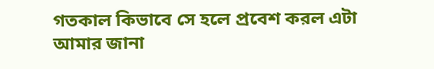গতকাল কিভাবে সে হলে প্রবেশ করল এটা আমার জানা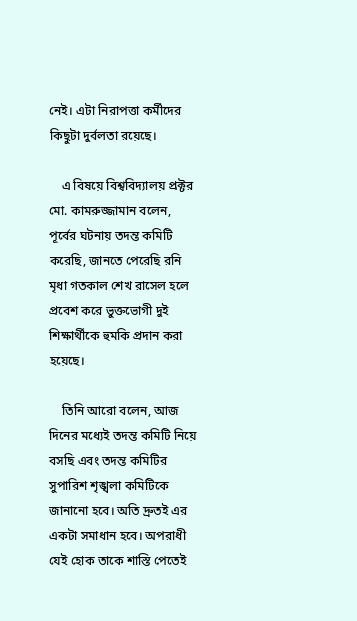নেই। এটা নিরাপত্তা কর্মীদের কিছুটা দুর্বলতা রয়েছে।

    এ বিষয়ে বিশ্ববিদ্যালয় প্রক্টর মো. কামরুজ্জামান বলেন, পূর্বের ঘটনায় তদন্ত কমিটি করেছি, জানতে পেরেছি রনি মৃধা গতকাল শেখ রাসেল হলে প্রবেশ করে ভুক্তভোগী দুই শিক্ষার্থীকে হুমকি প্রদান করা হয়েছে।

    তিনি আরো বলেন, আজ দিনের মধ্যেই তদন্ত কমিটি নিয়ে বসছি এবং তদন্ত কমিটির সুপারিশ শৃঙ্খলা কমিটিকে জানানো হবে। অতি দ্রুতই এর একটা সমাধান হবে। অপরাধী যেই হোক তাকে শাস্তি পেতেই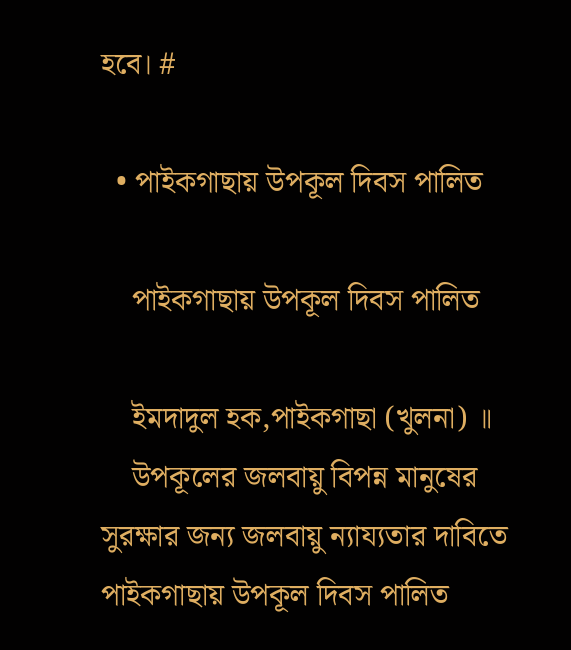হবে। #

  • পাইকগাছায় উপকূল দিবস পালিত

    পাইকগাছায় উপকূল দিবস পালিত

    ইমদাদুল হক,পাইকগাছা (খুলনা) ॥
    উপকূলের জলবায়ু বিপন্ন মানুষের সুরক্ষার জন্য জলবায়ু ন্যায্যতার দাবিতে পাইকগাছায় উপকূল দিবস পালিত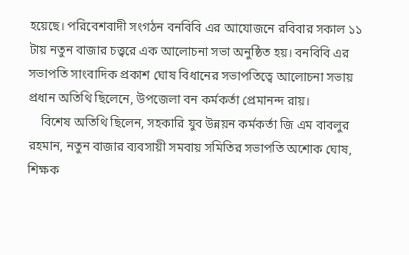হয়েছে। পরিবেশবাদী সংগঠন বনবিবি এর আযোজনে রবিবার সকাল ১১ টায় নতুন বাজার চত্ত্বরে এক আলোচনা সভা অনুষ্ঠিত হয়। বনবিবি এর সভাপতি সাংবাদিক প্রকাশ ঘোষ বিধানের সভাপতিত্বে আলোচনা সভায় প্রধান অতিথি ছিলেনে, উপজেলা বন কর্মকর্তা প্রেমানন্দ রায়।
    বিশেষ অতিথি ছিলেন, সহকারি যুব উন্নয়ন কর্মকর্তা জি এম বাবলুর রহমান, নতুন বাজার ব্যবসায়ী সমবায় সমিতির সভাপতি অশোক ঘোষ, শিক্ষক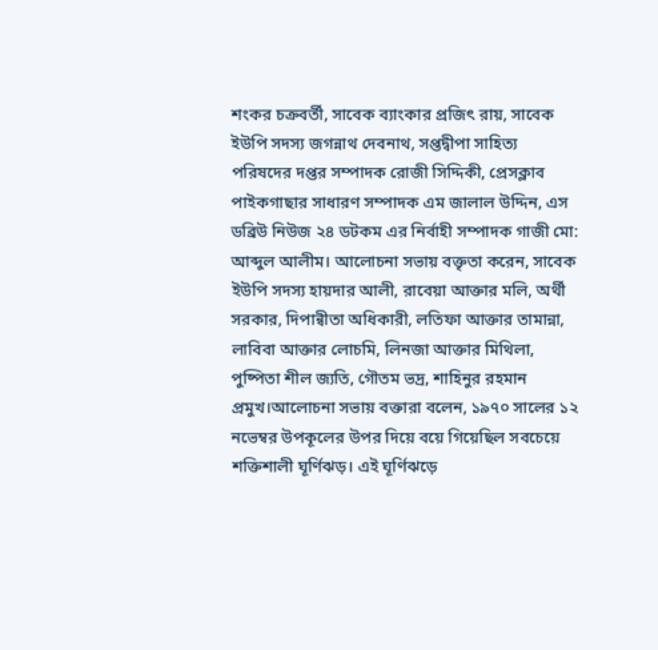শংকর চক্রবর্তী, সাবেক ব্যাংকার প্রজিৎ রায়, সাবেক ইউপি সদস্য জগন্নাথ দেবনাথ, সপ্তদ্বীপা সাহিত্য পরিষদের দপ্তর সম্পাদক রোজী সিদ্দিকী, প্রেসক্লাব পাইকগাছার সাধারণ সম্পাদক এম জালাল উদ্দিন, এস ডব্রিউ নিউজ ২৪ ডটকম এর নির্বাহী সম্পাদক গাজী মো: আব্দুল আলীম। আলোচনা সভায় বক্তৃতা করেন, সাবেক ইউপি সদস্য হায়দার আলী, রাবেয়া আক্তার মলি, অর্থী সরকার, দিপান্বীতা অধিকারী, লতিফা আক্তার তামান্না, লাবিবা আক্তার লোচমি, লিনজা আক্তার মিথিলা, পুষ্পিতা শীল জ্যতি, গৌতম ভদ্র, শাহিনুর রহমান প্রমুখ।আলোচনা সভায় বক্তারা বলেন, ১৯৭০ সালের ১২ নভেম্বর উপকূলের উপর দিয়ে বয়ে গিয়েছিল সবচেয়ে শক্তিশালী ঘূর্ণিঝড়। এই ঘূর্ণিঝড়ে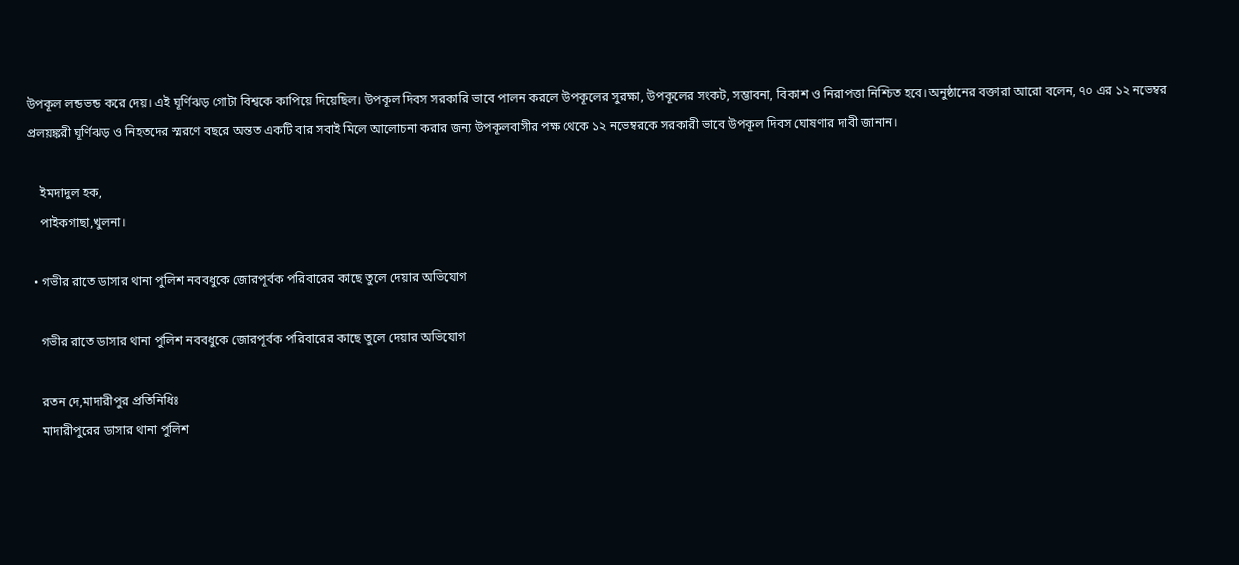উপকূল লন্ডভন্ড করে দেয়। এই ঘূর্ণিঝড় গোটা বিশ্বকে কাপিয়ে দিয়েছিল। উপকূল দিবস সরকারি ভাবে পালন করলে উপকূলের সুরক্ষা, উপকূলের সংকট, সম্ভাবনা, বিকাশ ও নিরাপত্তা নিশ্চিত হবে।অনুষ্ঠানের বক্তারা আরো বলেন, ৭০ এর ১২ নভেম্বর প্রলয়ঙ্করী ঘূর্ণিঝড় ও নিহতদের স্মরণে বছরে অন্তত একটি বার সবাই মিলে আলোচনা করার জন্য উপকূলবাসীর পক্ষ থেকে ১২ নভেম্বরকে সরকারী ভাবে উপকূল দিবস ঘোষণার দাবী জানান।

    ইমদাদুল হক,
    পাইকগাছা,খুলনা।

  • গভীর রাতে ডাসার থানা পুলিশ নববধুকে জোরপূর্বক পরিবারের কাছে তুলে দেয়ার অভিযোগ

    গভীর রাতে ডাসার থানা পুলিশ নববধুকে জোরপূর্বক পরিবারের কাছে তুলে দেয়ার অভিযোগ

    রতন দে,মাদারীপুর প্রতিনিধিঃ
    মাদারীপুরের ডাসার থানা পুলিশ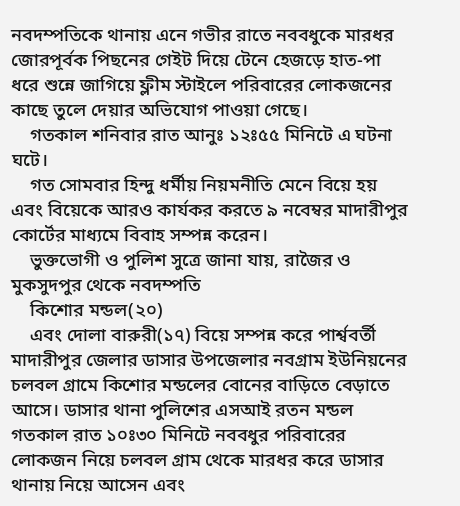নবদম্পতিকে থানায় এনে গভীর রাতে নববধুকে মারধর জোরপূর্বক পিছনের গেইট দিয়ে টেনে হেজড়ে হাত-পা ধরে শুন্নে জাগিয়ে ফ্লীম স্টাইলে পরিবারের লোকজনের কাছে তুলে দেয়ার অভিযোগ পাওয়া গেছে।
    গতকাল শনিবার রাত আনুঃ ১২ঃ৫৫ মিনিটে এ ঘটনা ঘটে।
    গত সোমবার হিন্দু ধর্মীয় নিয়মনীতি মেনে বিয়ে হয় এবং বিয়েকে আরও কার্যকর করতে ৯ নবেম্বর মাদারীপুর কোর্টের মাধ্যমে বিবাহ সম্পন্ন করেন।
    ভুক্তভোগী ও পুলিশ সুত্রে জানা যায়, রাজৈর ও মুকসুদপুর থেকে নবদম্পতি
    কিশোর মন্ডল(২০)
    এবং দোলা বারুরী(১৭) বিয়ে সম্পন্ন করে পার্শ্ববর্তী মাদারীপুর জেলার ডাসার উপজেলার নবগ্রাম ইউনিয়নের চলবল গ্রামে কিশোর মন্ডলের বোনের বাড়িতে বেড়াতে আসে। ডাসার থানা পুলিশের এসআই রতন মন্ডল গতকাল রাত ১০ঃ৩০ মিনিটে নববধুর পরিবারের লোকজন নিয়ে চলবল গ্রাম থেকে মারধর করে ডাসার থানায় নিয়ে আসেন এবং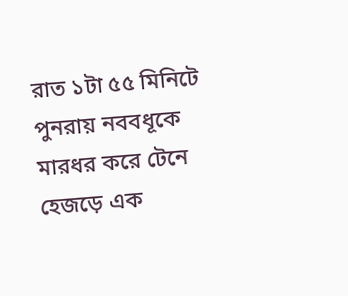রাত ১টা ৫৫ মিনিটে পুনরায় নববধূকে মারধর করে টেনে হেজড়ে এক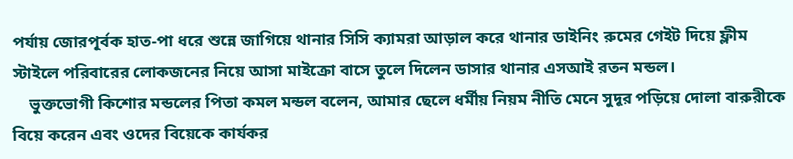পর্যায় জোরপূর্বক হাত-পা ধরে শুন্নে জাগিয়ে থানার সিসি ক্যামরা আড়াল করে থানার ডাইনিং রুমের গেইট দিয়ে ফ্লীম স্টাইলে পরিবারের লোকজনের নিয়ে আসা মাইক্রো বাসে তুলে দিলেন ডাসার থানার এসআই রতন মন্ডল।
    ভুক্তভোগী কিশোর মন্ডলের পিতা কমল মন্ডল বলেন, আমার ছেলে ধর্মীয় নিয়ম নীতি মেনে সুদূর পড়িয়ে দোলা বারুরীকে বিয়ে করেন এবং ওদের বিয়েকে কার্যকর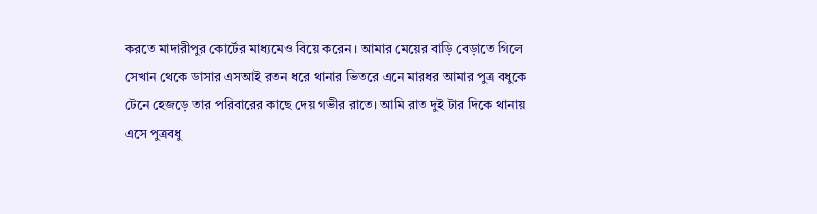করতে মাদারীপুর কোর্টের মাধ্যমেও বিয়ে করেন। আমার মেয়ের বাড়ি বেড়াতে গিলে সেখান থেকে ডাসার এসআই রতন ধরে থানার ভিতরে এনে মারধর আমার পুত্র বধুকে টেনে হেজড়ে তার পরিবারের কাছে দেয় গভীর রাতে। আমি রাত দুই টার দিকে থানায় এসে পুত্রবধু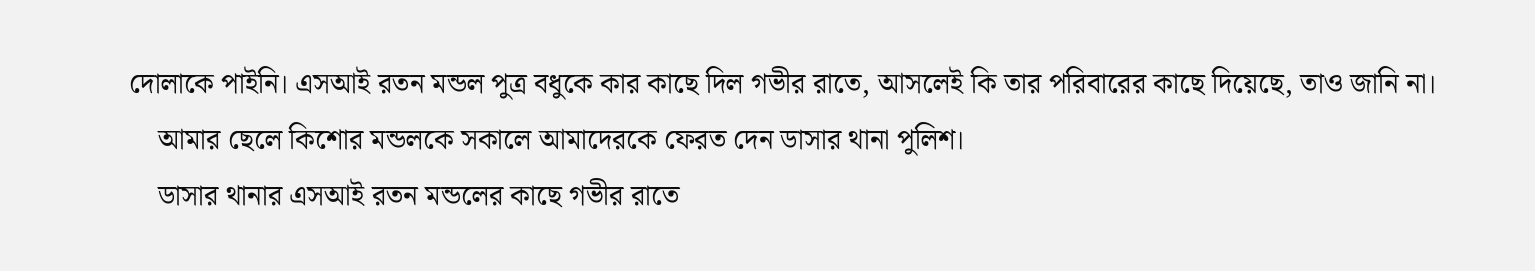দোলাকে পাইনি। এসআই রতন মন্ডল পুত্র বধুকে কার কাছে দিল গভীর রাতে, আসলেই কি তার পরিবারের কাছে দিয়েছে, তাও জানি না।
    আমার ছেলে কিশোর মন্ডলকে সকালে আমাদেরকে ফেরত দেন ডাসার থানা পুলিশ।
    ডাসার থানার এসআই রতন মন্ডলের কাছে গভীর রাতে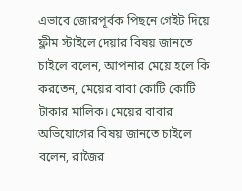এভাবে জোরপূর্বক পিছনে গেইট দিয়ে ফ্লীম স্টাইলে দেয়ার বিষয় জানতে চাইলে বলেন, আপনার মেয়ে হলে কি করতেন, মেয়ের বাবা কোটি কোটি টাকার মালিক। মেয়ের বাবার অভিযোগের বিষয় জানতে চাইলে বলেন, রাজৈর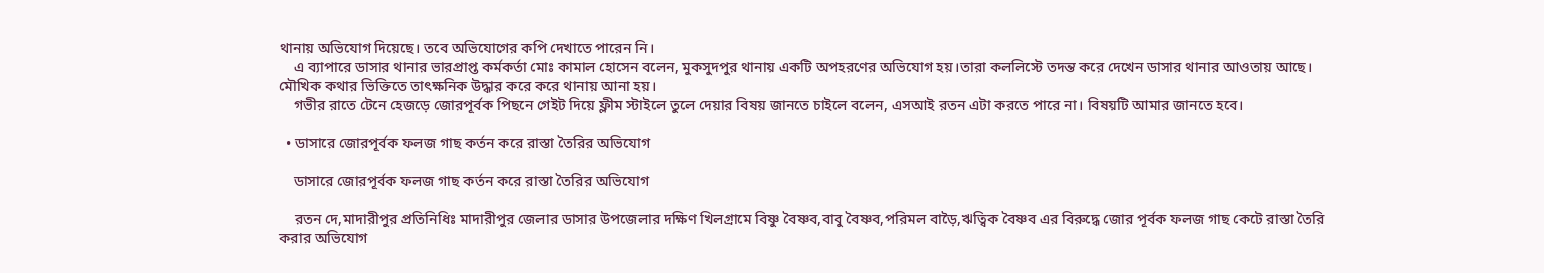থানায় অভিযোগ দিয়েছে। তবে অভিযোগের কপি দেখাতে পারেন নি।
    এ ব্যাপারে ডাসার থানার ভারপ্রাপ্ত কর্মকর্তা মোঃ কামাল হোসেন বলেন, মুকসুদপুর থানায় একটি অপহরণের অভিযোগ হয়।তারা কললিস্টে তদন্ত করে দেখেন ডাসার থানার আওতায় আছে। মৌখিক কথার ভিক্তিতে তাৎক্ষনিক উদ্ধার করে করে থানায় আনা হয়।
    গভীর রাতে টেনে হেজড়ে জোরপূর্বক পিছনে গেইট দিয়ে ফ্লীম স্টাইলে তুলে দেয়ার বিষয় জানতে চাইলে বলেন, এসআই রতন এটা করতে পারে না। বিষয়টি আমার জানতে হবে।

  • ডাসারে জোরপূর্বক ফলজ গাছ কর্তন করে রাস্তা তৈরির অভিযোগ

    ডাসারে জোরপূর্বক ফলজ গাছ কর্তন করে রাস্তা তৈরির অভিযোগ

    রতন দে,মাদারীপুর প্রতিনিধিঃ মাদারীপুর জেলার ডাসার উপজেলার দক্ষিণ খিলগ্রামে বিষ্ণু বৈষ্ণব,বাবু বৈষ্ণব,পরিমল বাড়ৈ,ঋত্বিক বৈষ্ণব এর বিরুদ্ধে জোর পূর্বক ফলজ গাছ কেটে রাস্তা তৈরি করার অভিযোগ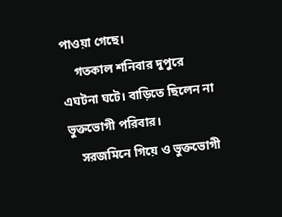পাওয়া গেছে।
    গতকাল শনিবার দুপুরে এঘটনা ঘটে। বাড়িতে ছিলেন না ভুক্তভোগী পরিবার।
    সরজমিনে গিয়ে ও ভুক্তভোগী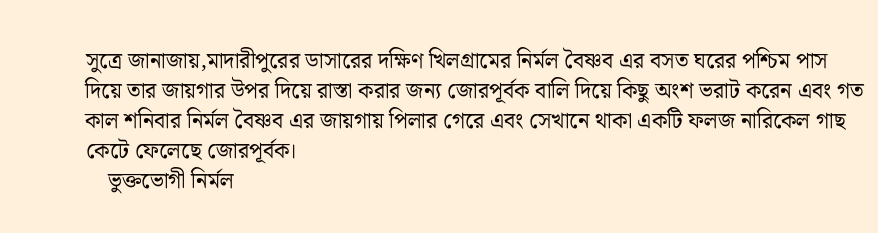সুত্রে জানাজায়,মাদারীপুরের ডাসারের দক্ষিণ খিলগ্রামের নির্মল বৈষ্ণব এর বসত ঘরের পশ্চিম পাস দিয়ে তার জায়গার উপর দিয়ে রাস্তা করার জন্য জোরপূর্বক বালি দিয়ে কিছু অংশ ভরাট করেন এবং গত কাল শনিবার নির্মল বৈষ্ণব এর জায়গায় পিলার গেরে এবং সেখানে থাকা একটি ফলজ নারিকেল গাছ কেটে ফেলেছে জোরপূর্বক।
    ভুক্তভোগী নির্মল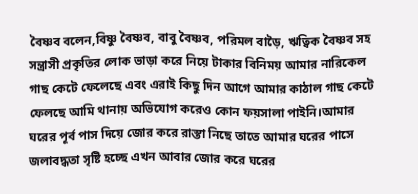বৈষ্ণব বলেন,বিষ্ণু বৈষ্ণব, বাবু বৈষ্ণব, পরিমল বাড়ৈ, ঋত্বিক বৈষ্ণব সহ সন্ত্রাসী প্রকৃতির লোক ভাড়া করে নিয়ে টাকার বিনিময় আমার নারিকেল গাছ কেটে ফেলেছে এবং এরাই কিছু দিন আগে আমার কাঠাল গাছ কেটে ফেলছে আমি থানায় অভিযোগ করেও কোন ফয়সালা পাইনি।আমার ঘরের পূর্ব পাস দিয়ে জোর করে রাস্তা নিছে তাতে আমার ঘরের পাসে জলাবদ্ধতা সৃষ্টি হচ্ছে এখন আবার জোর করে ঘরের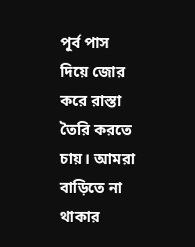পূর্ব পাস দিয়ে জোর করে রাস্তা তৈরি করতে চায়। আমরা বাড়িতে না থাকার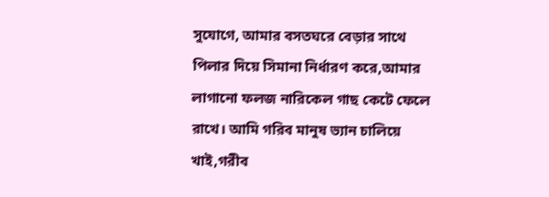সুযোগে, আমার বসতঘরে বেড়ার সাথে পিলার দিয়ে সিমানা নির্ধারণ করে,আমার লাগানো ফলজ নারিকেল গাছ কেটে ফেলে রাখে। আমি গরিব মানুষ ভ্যান চালিয়ে খাই,গরীব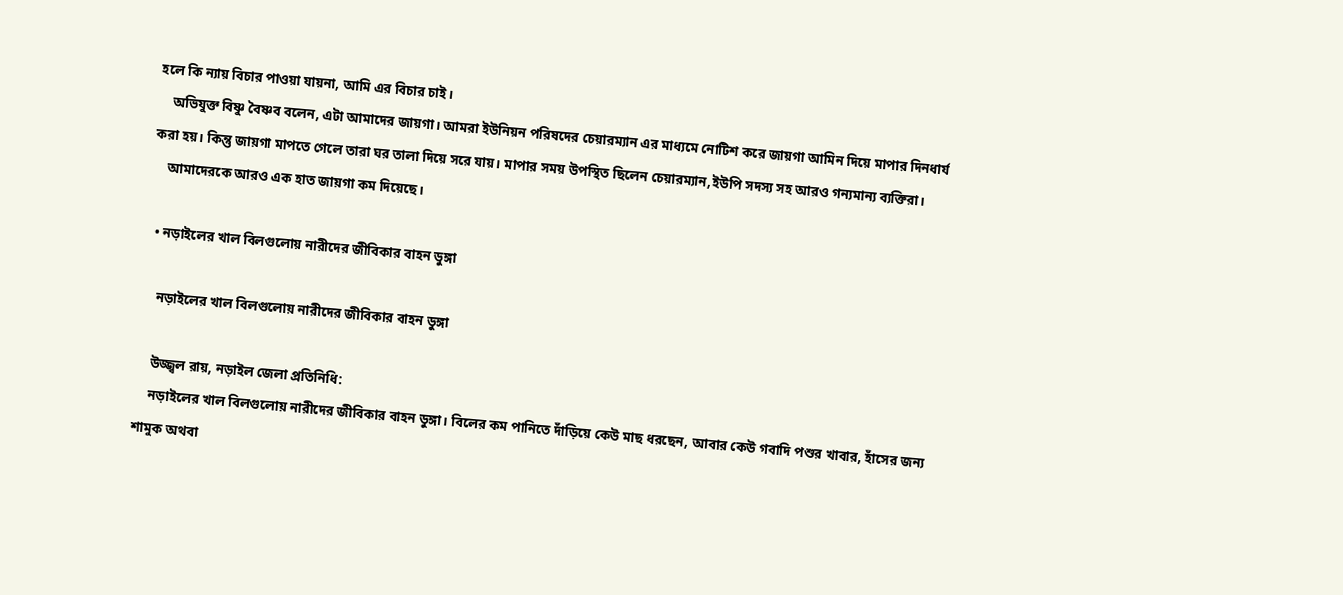হলে কি ন্যায় বিচার পাওয়া যায়না, আমি এর বিচার চাই।
    অভিযুক্ত বিষ্ণু বৈষ্ণব বলেন, এটা আমাদের জায়গা। আমরা ইউনিয়ন পরিষদের চেয়ারম্যান এর মাধ্যমে নোটিশ করে জায়গা আমিন দিয়ে মাপার দিনধার্য করা হয়। কিন্তু জায়গা মাপতে গেলে তারা ঘর তালা দিয়ে সরে যায়। মাপার সময় উপস্থিত ছিলেন চেয়ারম্যান,ইউপি সদস্য সহ আরও গন্যমান্য ব্যক্তিরা।
    আমাদেরকে আরও এক হাত জায়গা কম দিয়েছে।

  • নড়াইলের খাল বিলগুলোয় নারীদের জীবিকার বাহন ডুঙ্গা

    নড়াইলের খাল বিলগুলোয় নারীদের জীবিকার বাহন ডুঙ্গা

    উজ্জ্বল রায়, নড়াইল জেলা প্রতিনিধি:
    নড়াইলের খাল বিলগুলোয় নারীদের জীবিকার বাহন ডুঙ্গা। বিলের কম পানিতে দাঁড়িয়ে কেউ মাছ ধরছেন, আবার কেউ গবাদি পশুর খাবার, হাঁসের জন্য শামুক অথবা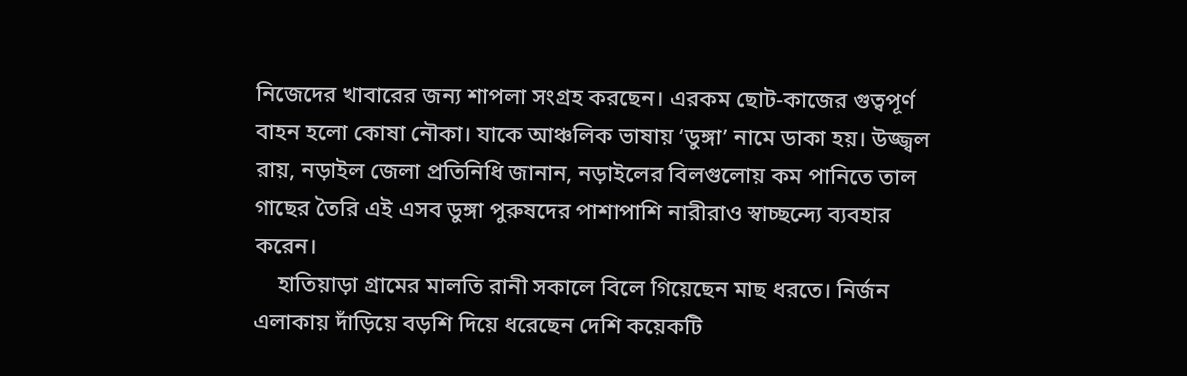নিজেদের খাবারের জন্য শাপলা সংগ্রহ করছেন। এরকম ছোট-কাজের গুত্বপূর্ণ বাহন হলো কোষা নৌকা। যাকে আঞ্চলিক ভাষায় ‘ডুঙ্গা’ নামে ডাকা হয়। উজ্জ্বল রায়, নড়াইল জেলা প্রতিনিধি জানান, নড়াইলের বিলগুলোয় কম পানিতে তাল গাছের তৈরি এই এসব ডুঙ্গা পুরুষদের পাশাপাশি নারীরাও স্বাচ্ছন্দ্যে ব্যবহার করেন।
    হাতিয়াড়া গ্রামের মালতি রানী সকালে বিলে গিয়েছেন মাছ ধরতে। নির্জন এলাকায় দাঁড়িয়ে বড়শি দিয়ে ধরেছেন দেশি কয়েকটি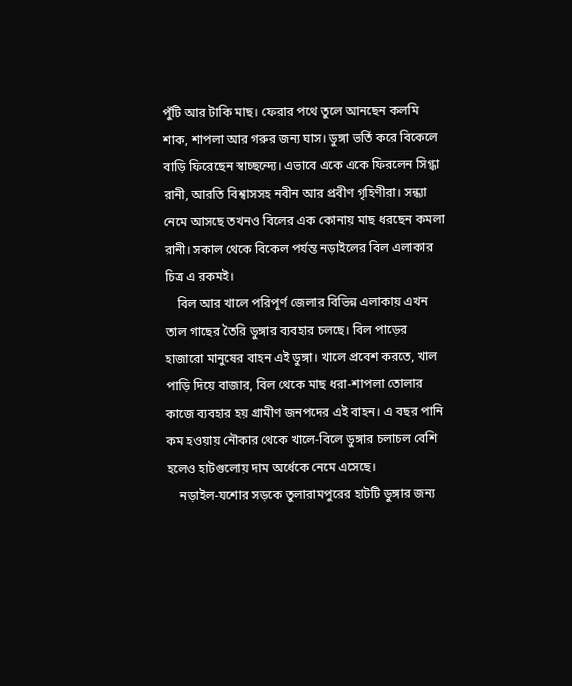পুঁটি আর টাকি মাছ। ফেরার পথে তুলে আনছেন কলমি শাক, শাপলা আর গরুর জন্য ঘাস। ডুঙ্গা ভর্তি করে বিকেলে বাড়ি ফিরেছেন স্বাচ্ছন্দ্যে। এভাবে একে একে ফিরলেন সিগ্ধা রানী, আরতি বিশ্বাসসহ নবীন আর প্রবীণ গৃহিণীরা। সন্ধ্যা নেমে আসছে তখনও বিলের এক কোনায় মাছ ধরছেন কমলা রানী। সকাল থেকে বিকেল পর্যন্ত নড়াইলের বিল এলাকার চিত্র এ রকমই।
    বিল আর খালে পরিপূর্ণ জেলার বিভিন্ন এলাকায় এখন তাল গাছের তৈরি ডুঙ্গার ব্যবহার চলছে। বিল পাড়ের হাজারো মানুষের বাহন এই ডুঙ্গা। খালে প্রবেশ করতে, খাল পাড়ি দিয়ে বাজার, বিল থেকে মাছ ধরা-শাপলা তোলার কাজে ব্যবহার হয় গ্রামীণ জনপদের এই বাহন। এ বছর পানি কম হওয়ায় নৌকার থেকে খালে-বিলে ডুঙ্গার চলাচল বেশি হলেও হাটগুলোয় দাম অর্ধেকে নেমে এসেছে।
    নড়াইল-যশোর সড়কে তুলারামপুরের হাটটি ডুঙ্গার জন্য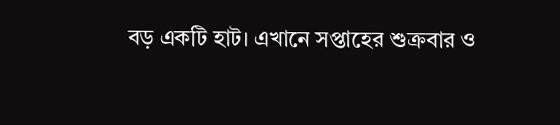বড় একটি হাট। এখানে সপ্তাহের শুক্রবার ও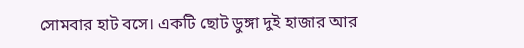সোমবার হাট বসে। একটি ছোট ডুঙ্গা দুই হাজার আর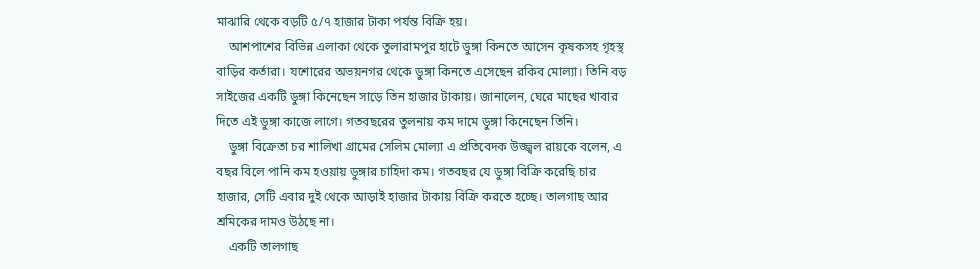মাঝারি থেকে বড়টি ৫/৭ হাজার টাকা পর্যন্ত বিক্রি হয়।
    আশপাশের বিভিন্ন এলাকা থেকে তুলারামপুর হাটে ডুঙ্গা কিনতে আসেন কৃষকসহ গৃহস্থ বাড়ির কর্তারা। যশোরের অভয়নগর থেকে ডুঙ্গা কিনতে এসেছেন রকিব মোল্যা। তিনি বড় সাইজের একটি ডুঙ্গা কিনেছেন সাড়ে তিন হাজার টাকায়। জানালেন, ঘেরে মাছের খাবার দিতে এই ডুঙ্গা কাজে লাগে। গতবছরের তুলনায় কম দামে ডুঙ্গা কিনেছেন তিনি।
    ডুঙ্গা বিক্রেতা চর শালিখা গ্রামের সেলিম মোল্যা এ প্রতিবেদক উজ্জ্বল রায়কে বলেন, এ বছর বিলে পানি কম হওয়ায় ডুঙ্গার চাহিদা কম। গতবছর যে ডুঙ্গা বিক্রি করেছি চার হাজার, সেটি এবার দুই থেকে আড়াই হাজার টাকায় বিক্রি করতে হচ্ছে। তালগাছ আর শ্রমিকের দামও উঠছে না।
    একটি তালগাছ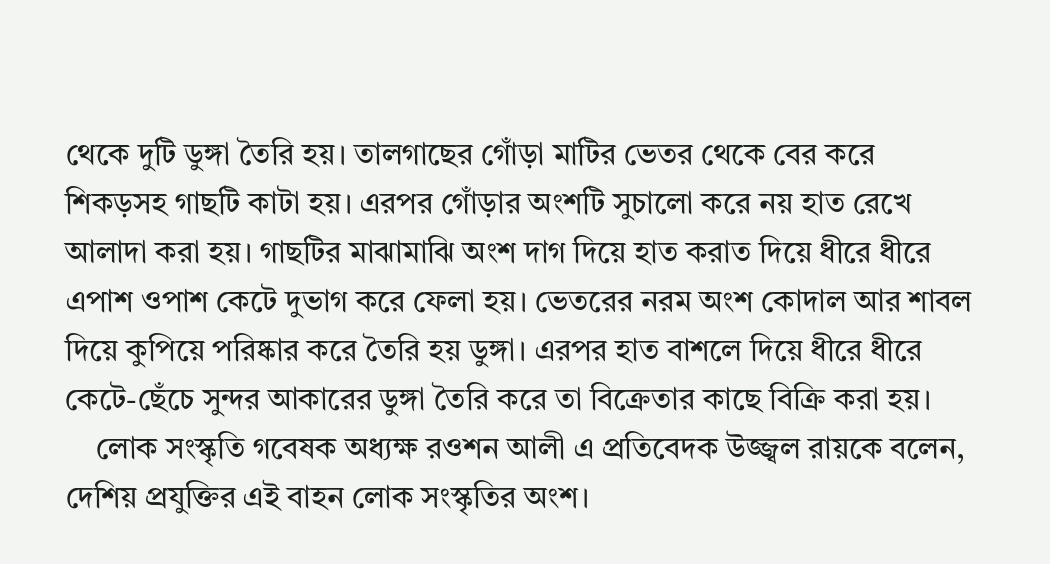থেকে দুটি ডুঙ্গা তৈরি হয়। তালগাছের গোঁড়া মাটির ভেতর থেকে বের করে শিকড়সহ গাছটি কাটা হয়। এরপর গোঁড়ার অংশটি সুচালো করে নয় হাত রেখে আলাদা করা হয়। গাছটির মাঝামাঝি অংশ দাগ দিয়ে হাত করাত দিয়ে ধীরে ধীরে এপাশ ওপাশ কেটে দুভাগ করে ফেলা হয়। ভেতরের নরম অংশ কোদাল আর শাবল দিয়ে কুপিয়ে পরিষ্কার করে তৈরি হয় ডুঙ্গা। এরপর হাত বাশলে দিয়ে ধীরে ধীরে কেটে-ছেঁচে সুন্দর আকারের ডুঙ্গা তৈরি করে তা বিক্রেতার কাছে বিক্রি করা হয়।
    লোক সংস্কৃতি গবেষক অধ্যক্ষ রওশন আলী এ প্রতিবেদক উজ্জ্বল রায়কে বলেন, দেশিয় প্রযুক্তির এই বাহন লোক সংস্কৃতির অংশ।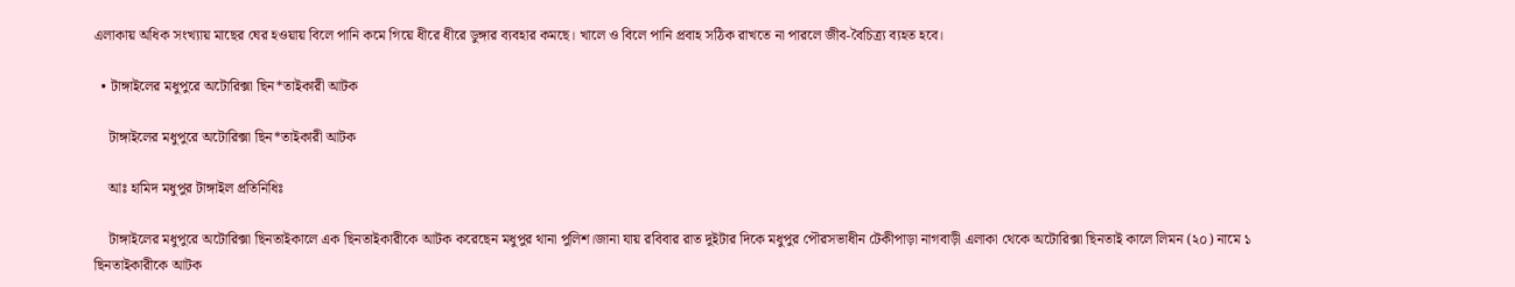এলাকায় অধিক সংখ্যায় মাছের ঘের হওয়ায় বিলে পানি কমে গিয়ে ধীরে ধীরে ডুঙ্গার ব্যবহার কমছে। খালে ও বিলে পানি প্রবাহ সঠিক রাখতে না পারলে জীব-বৈচিত্র্য ব্যহত হবে।

  • টাঙ্গাইলের মধুপুরে অটোরিক্সা ছিন*তাইকারী আটক

    টাঙ্গাইলের মধুপুরে অটোরিক্সা ছিন*তাইকারী আটক

    আঃ হামিদ মধুপুর টাঙ্গাইল প্রতিনিধিঃ

    টাঙ্গাইলের মধুপুরে অটোরিক্সা ছিনতাইকালে এক ছিনতাইকারীকে আটক করেছেন মধুপুর থানা পুলিশ।জানা যায় রবিবার রাত দুইটার দিকে মধুপুর পৌরসভাধীন টেকীপাড়া নাগবাড়ী এলাকা থেকে অটোরিক্সা ছিনতাই কালে লিমন (২০) নামে ১ ছিনতাইকারীকে আটক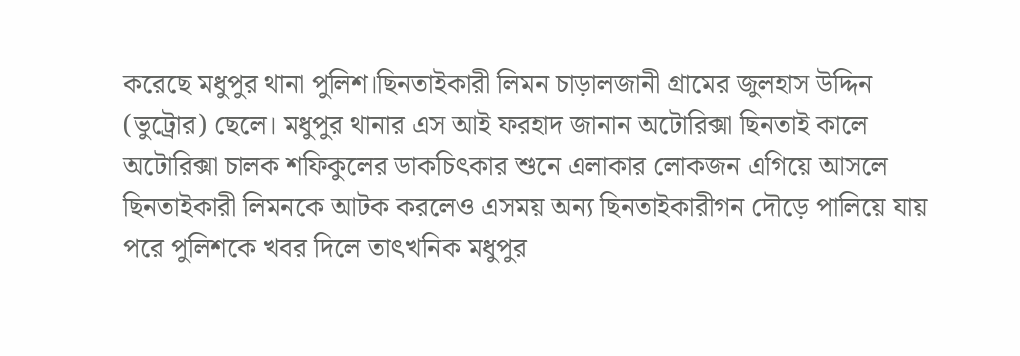করেছে মধুপুর থানা পুলিশ।ছিনতাইকারী লিমন চাড়ালজানী গ্রামের জুলহাস উদ্দিন (ভুট্রোর) ছেলে। মধুপুর থানার এস আই ফরহাদ জানান অটোরিক্সা ছিনতাই কালে অটোরিক্সা চালক শফিকুলের ডাকচিৎকার শুনে এলাকার লোকজন এগিয়ে আসলে ছিনতাইকারী লিমনকে আটক করলেও এসময় অন্য ছিনতাইকারীগন দৌড়ে পালিয়ে যায় পরে পুলিশকে খবর দিলে তাৎখনিক মধুপুর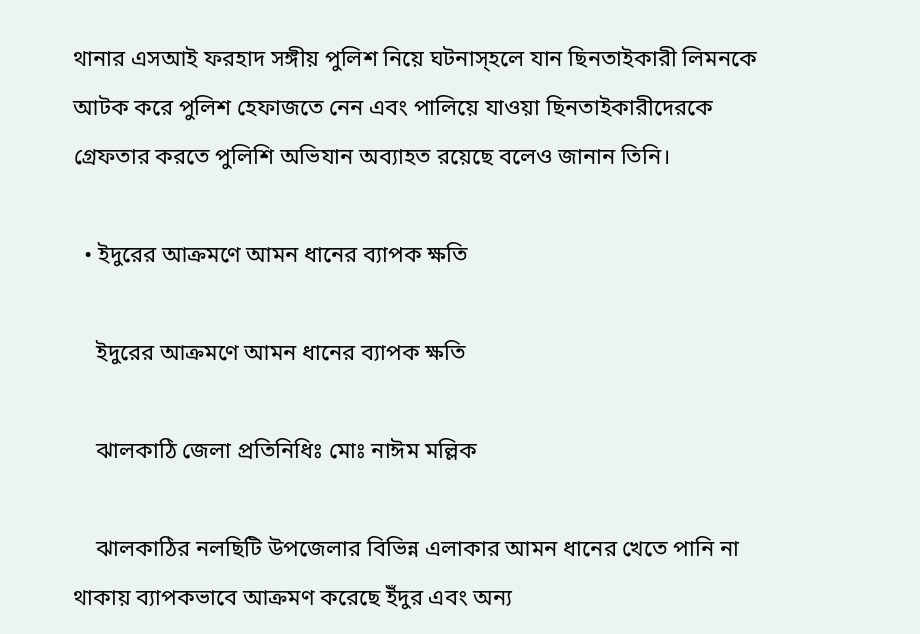থানার এসআই ফরহাদ সঙ্গীয় পুলিশ নিয়ে ঘটনাস্হলে যান ছিনতাইকারী লিমনকে আটক করে পুলিশ হেফাজতে নেন এবং পালিয়ে যাওয়া ছিনতাইকারীদেরকে গ্রেফতার করতে পুলিশি অভিযান অব্যাহত রয়েছে বলেও জানান তিনি।

  • ইদুরের আক্রমণে আমন ধানের ব্যাপক ক্ষতি

    ইদুরের আক্রমণে আমন ধানের ব্যাপক ক্ষতি

    ঝালকাঠি জেলা প্রতিনিধিঃ মোঃ নাঈম মল্লিক

    ঝালকাঠির নলছিটি উপজেলার বিভিন্ন এলাকার আমন ধানের খেতে পানি না থাকায় ব্যাপকভাবে আক্রমণ করেছে ইঁদুর এবং অন্য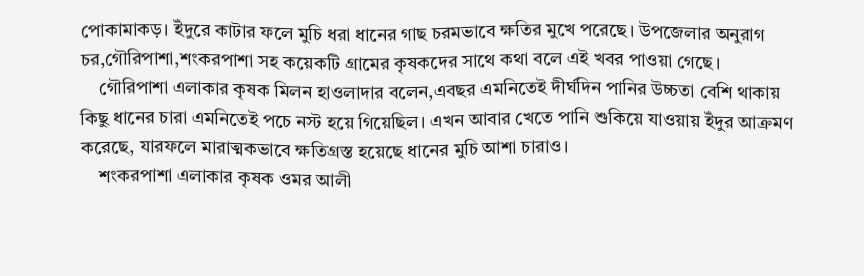পোকামাকড়। ইঁদুরে কাটার ফলে মুচি ধরা ধানের গাছ চরমভাবে ক্ষতির মুখে পরেছে। উপজেলার অনুরাগ চর,গৌরিপাশা,শংকরপাশা সহ কয়েকটি গ্রামের কৃষকদের সাথে কথা বলে এই খবর পাওয়া গেছে।
    গৌরিপাশা এলাকার কৃষক মিলন হাওলাদার বলেন,এবছর এমনিতেই দীর্ঘদিন পানির উচ্চতা বেশি থাকায় কিছু ধানের চারা এমনিতেই পচে নস্ট হয়ে গিয়েছিল। এখন আবার খেতে পানি শুকিয়ে যাওয়ায় ইঁদুর আক্রমণ করেছে, যারফলে মারাত্মকভাবে ক্ষতিগ্রস্ত হয়েছে ধানের মুচি আশা চারাও।
    শংকরপাশা এলাকার কৃষক ওমর আলী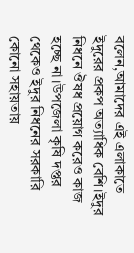বলেন,আমাদের এই এলাকাতে ইদুরের প্রকপ অত্যাধিক বেশি।ইদুর নিধনে ঔষধ প্রয়োগ করেও কাজ হচ্ছে না।উপজেলা কৃষি দপ্তর থেকেও ইদুর নিধনের সরকারি কোনো সহায়তায়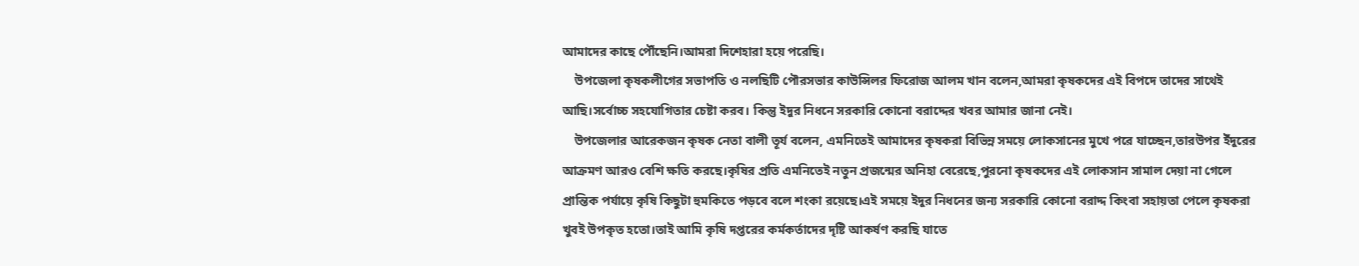আমাদের কাছে পৌঁছেনি।আমরা দিশেহারা হয়ে পরেছি।
    উপজেলা কৃষকলীগের সভাপতি ও নলছিটি পৌরসভার কাউন্সিলর ফিরোজ আলম খান বলেন,আমরা কৃষকদের এই বিপদে তাদের সাথেই আছি।সর্বোচ্চ সহযোগিতার চেষ্টা করব। কিন্তু ইদুর নিধনে সরকারি কোনো বরাদ্দের খবর আমার জানা নেই।
    উপজেলার আরেকজন কৃষক নেতা বালী তূর্য বলেন, এমনিতেই আমাদের কৃষকরা বিভিন্ন সময়ে লোকসানের মুখে পরে যাচ্ছেন,তারউপর ইঁদুরের আক্রমণ আরও বেশি ক্ষতি করছে।কৃষির প্রতি এমনিতেই নতুন প্রজন্মের অনিহা বেরেছে,পুরনো কৃষকদের এই লোকসান সামাল দেয়া না গেলে প্রান্তিক পর্যায়ে কৃষি কিছুটা হুমকিতে পড়বে বলে শংকা রয়েছে।এই সময়ে ইদুর নিধনের জন্য সরকারি কোনো বরাদ্দ কিংবা সহায়তা পেলে কৃষকরা খুবই উপকৃত হতো।তাই আমি কৃষি দপ্তরের কর্মকর্তাদের দৃষ্টি আকর্ষণ করছি যাতে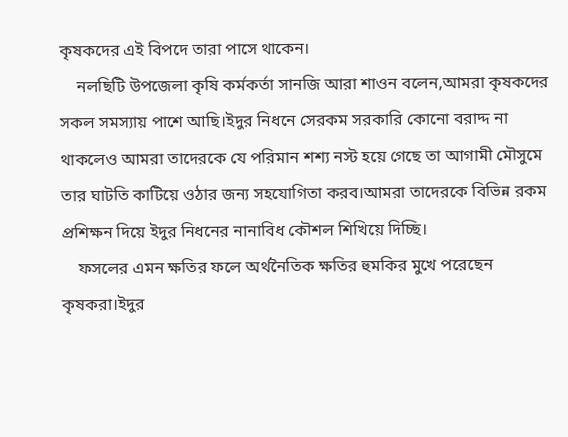কৃষকদের এই বিপদে তারা পাসে থাকেন।
    নলছিটি উপজেলা কৃষি কর্মকর্তা সানজি আরা শাওন বলেন,আমরা কৃষকদের সকল সমস্যায় পাশে আছি।ইদুর নিধনে সেরকম সরকারি কোনো বরাদ্দ না থাকলেও আমরা তাদেরকে যে পরিমান শশ্য নস্ট হয়ে গেছে তা আগামী মৌসুমে তার ঘাটতি কাটিয়ে ওঠার জন্য সহযোগিতা করব।আমরা তাদেরকে বিভিন্ন রকম প্রশিক্ষন দিয়ে ইদুর নিধনের নানাবিধ কৌশল শিখিয়ে দিচ্ছি।
    ফসলের এমন ক্ষতির ফলে অর্থনৈতিক ক্ষতির হুমকির মুখে পরেছেন কৃষকরা।ইদুর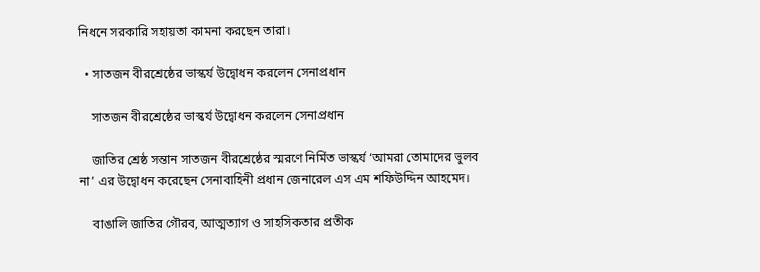নিধনে সরকারি সহায়তা কামনা করছেন তারা।

  • সাতজন বীরশ্রেষ্ঠের ভাস্কর্য উদ্বোধন করলেন সেনাপ্রধান

    সাতজন বীরশ্রেষ্ঠের ভাস্কর্য উদ্বোধন করলেন সেনাপ্রধান

    জাতির শ্রেষ্ঠ সন্তান সাতজন বীরশ্রেষ্ঠের স্মরণে নির্মিত ভাস্কর্য ‘আমরা তোমাদের ভুলব না’ এর উদ্বোধন করেছেন সেনাবাহিনী প্রধান জেনারেল এস এম শফিউদ্দিন আহমেদ।

    বাঙালি জাতির গৌরব, আত্মত্যাগ ও সাহসিকতার প্রতীক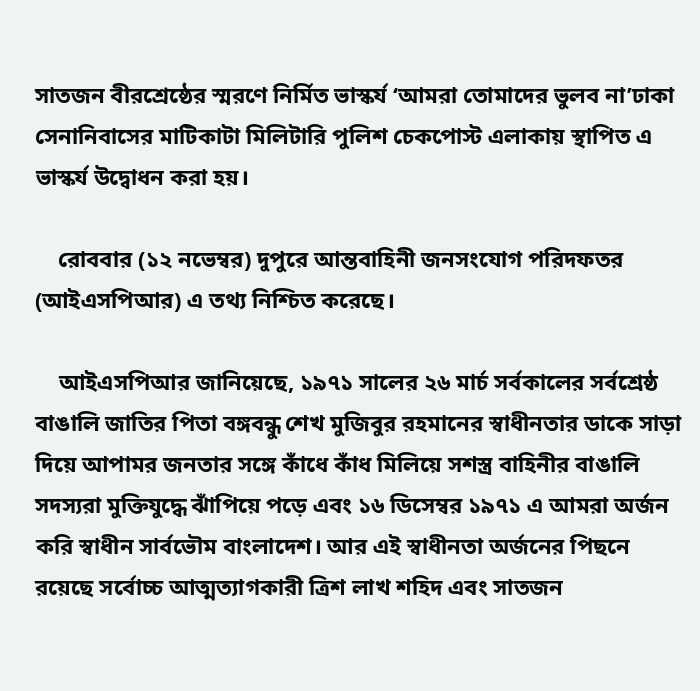সাতজন বীরশ্রেষ্ঠের স্মরণে নির্মিত ভাস্কর্য ‘আমরা তোমাদের ভুলব না’ঢাকা সেনানিবাসের মাটিকাটা মিলিটারি পুলিশ চেকপোস্ট এলাকায় স্থাপিত এ ভাস্কর্য উদ্বোধন করা হয়।

    রোববার (১২ নভেম্বর) দুপুরে আন্তবাহিনী জনসংযোগ পরিদফতর (আইএসপিআর) এ তথ্য নিশ্চিত করেছে।

    আইএসপিআর জানিয়েছে, ১৯৭১ সালের ২৬ মার্চ সর্বকালের সর্বশ্রেষ্ঠ বাঙালি জাতির পিতা বঙ্গবন্ধু শেখ মুজিবুর রহমানের স্বাধীনতার ডাকে সাড়া দিয়ে আপামর জনতার সঙ্গে কাঁধে কাঁধ মিলিয়ে সশস্ত্র বাহিনীর বাঙালি সদস্যরা মুক্তিযুদ্ধে ঝাঁপিয়ে পড়ে এবং ১৬ ডিসেম্বর ১৯৭১ এ আমরা অর্জন করি স্বাধীন সার্বভৌম বাংলাদেশ। আর এই স্বাধীনতা অর্জনের পিছনে রয়েছে সর্বোচ্চ আত্মত্যাগকারী ত্রিশ লাখ শহিদ এবং সাতজন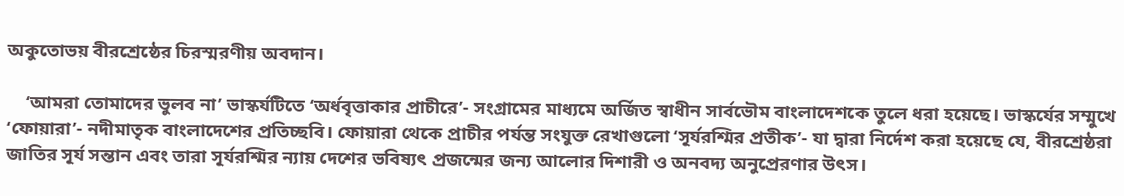অকুতোভয় বীরশ্রেষ্ঠের চিরস্মরণীয় অবদান।

    ‘আমরা তোমাদের ভুলব না’ ভাস্কর্যটিতে ‘অর্ধবৃত্তাকার প্রাচীরে’- সংগ্রামের মাধ্যমে অর্জিত স্বাধীন সার্বভৌম বাংলাদেশকে তুলে ধরা হয়েছে। ভাস্কর্যের সম্মুখে ‘ফোয়ারা’- নদীমাতৃক বাংলাদেশের প্রতিচ্ছবি। ফোয়ারা থেকে প্রাচীর পর্যন্ত সংযুক্ত রেখাগুলো ‘সূর্যরশ্মির প্রতীক’- যা দ্বারা নির্দেশ করা হয়েছে যে, বীরশ্রেষ্ঠরা জাতির সূর্য সন্তান এবং তারা সূর্যরশ্মির ন্যায় দেশের ভবিষ্যৎ প্রজন্মের জন্য আলোর দিশারী ও অনবদ্য অনুপ্রেরণার উৎস।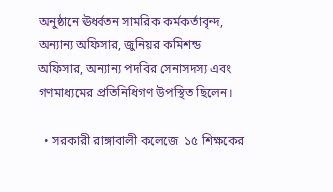অনুষ্ঠানে ঊর্ধ্বতন সামরিক কর্মকর্তাবৃন্দ, অন্যান্য অফিসার, জুনিয়র কমিশন্ড অফিসার, অন্যান্য পদবির সেনাসদস্য এবং গণমাধ্যমের প্রতিনিধিগণ উপস্থিত ছিলেন।

  • সরকারী রাঙ্গাবালী কলেজে  ১৫ শিক্ষকের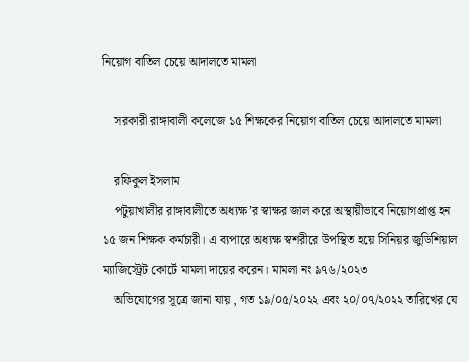নিয়োগ বাতিল চেয়ে আদালতে মামলা

    সরকারী রাঙ্গাবালী কলেজে ১৫ শিক্ষকের নিয়োগ বাতিল চেয়ে আদালতে মামলা

    রফিকুল ইসলাম
    পটুয়াখালীর রাঙ্গাবালীতে অধ্যক্ষ’র স্বাক্ষর জাল করে অস্থায়ীভাবে নিয়োগপ্রাপ্ত হন ১৫ জন শিক্ষক কর্মচারী। এ ব্যপারে অধ্যক্ষ স্বশরীরে উপস্থিত হয়ে সিনিয়র জুডিশিয়াল ম্যাজিস্ট্রেট কোর্টে মামলা দায়ের করেন। মামলা নং ৯৭৬/২০২৩
    অভিযোগের সূত্রে জানা যায় , গত ১৯/০৫/২০২২ এবং ২০/০৭/২০২২ তারিখের যে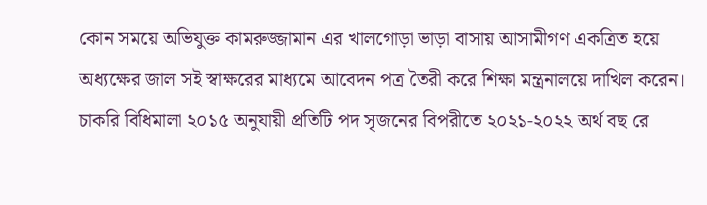কোন সময়ে অভিযুক্ত কামরুজ্জামান এর খালগোড়া ভাড়া বাসায় আসামীগণ একত্রিত হয়ে অধ্যক্ষের জাল সই স্বাক্ষরের মাধ্যমে আবেদন পত্র তৈরী করে শিক্ষা মন্ত্রনালয়ে দাখিল করেন। চাকরি বিধিমালা ২০১৫ অনুযায়ী প্রতিটি পদ সৃজনের বিপরীতে ২০২১-২০২২ অর্থ বছ রে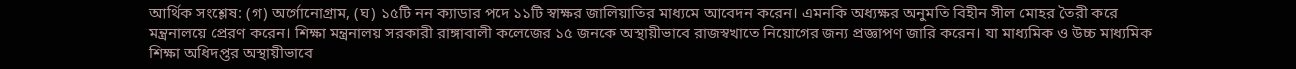আর্থিক সংশ্লেষ: (গ) অর্গোনোগ্রাম, (ঘ) ১৫টি নন ক্যাডার পদে ১১টি স্বাক্ষর জালিয়াতির মাধ্যমে আবেদন করেন। এমনকি অধ্যক্ষর অনুমতি বিহীন সীল মোহর তৈরী করে মন্ত্রনালয়ে প্রেরণ করেন। শিক্ষা মন্ত্রনালয় সরকারী রাঙ্গাবালী কলেজের ১৫ জনকে অস্থায়ীভাবে রাজস্বখাতে নিয়োগের জন্য প্রজ্ঞাপণ জারি করেন। যা মাধ্যমিক ও উচ্চ মাধ্যমিক শিক্ষা অধিদপ্তর অস্থায়ীভাবে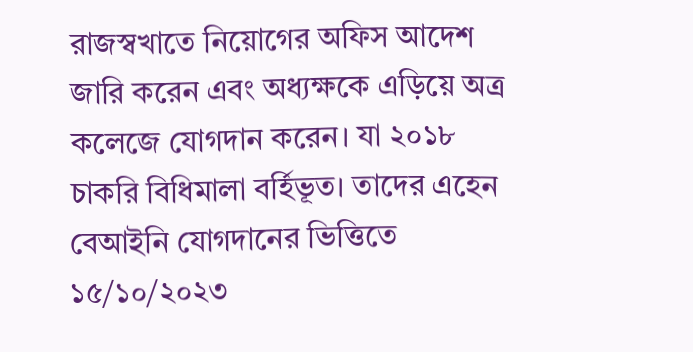রাজস্বখাতে নিয়োগের অফিস আদেশ জারি করেন এবং অধ্যক্ষকে এড়িয়ে অত্র কলেজে যোগদান করেন। যা ২০১৮ চাকরি বিধিমালা বর্হিভূত। তাদের এহেন বেআইনি যোগদানের ভিত্তিতে ১৫/১০/২০২৩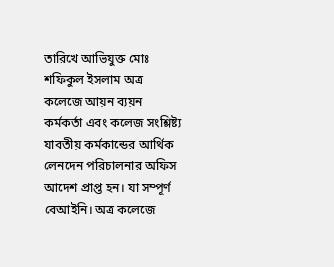তারিখে আভিযুক্ত মোঃ শফিকুল ইসলাম অত্র কলেজে আয়ন ব্যয়ন কর্মকর্তা এবং কলেজ সংশ্লিষ্ট্য যাবতীয় কর্মকান্ডের আর্থিক লেনদেন পরিচালনার অফিস আদেশ প্রাপ্ত হন। যা সম্পূর্ণ বেআইনি। অত্র কলেজে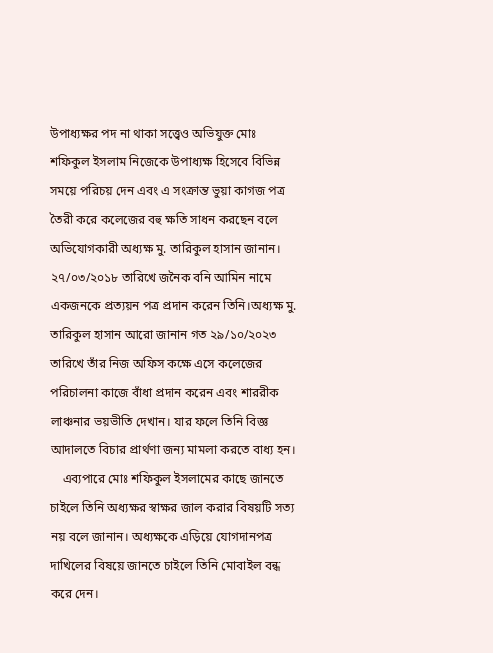উপাধ্যক্ষর পদ না থাকা সত্ত্বেও অভিযুক্ত মোঃ শফিকুল ইসলাম নিজেকে উপাধ্যক্ষ হিসেবে বিভিন্ন সময়ে পরিচয় দেন এবং এ সংক্রান্ত ভুয়া কাগজ পত্র তৈরী করে কলেজের বহু ক্ষতি সাধন করছেন বলে অভিযোগকারী অধ্যক্ষ মু. তারিকুল হাসান জানান। ২৭/০৩/২০১৮ তারিখে জনৈক বনি আমিন নামে একজনকে প্রত্যয়ন পত্র প্রদান করেন তিনি।অধ্যক্ষ মু. তারিকুল হাসান আরো জানান গত ২৯/১০/২০২৩ তারিখে তাঁর নিজ অফিস কক্ষে এসে কলেজের পরিচালনা কাজে বাঁধা প্রদান করেন এবং শাররীক লাঞ্চনার ভয়ভীতি দেখান। যার ফলে তিনি বিজ্ঞ আদালতে বিচার প্রার্থণা জন্য মামলা করতে বাধ্য হন।
    এব্যপারে মোঃ শফিকুল ইসলামের কাছে জানতে চাইলে তিনি অধ্যক্ষর স্বাক্ষর জাল করার বিষয়টি সত্য নয় বলে জানান। অধ্যক্ষকে এড়িয়ে যোগদানপত্র দাখিলের বিষয়ে জানতে চাইলে তিনি মোবাইল বন্ধ করে দেন।